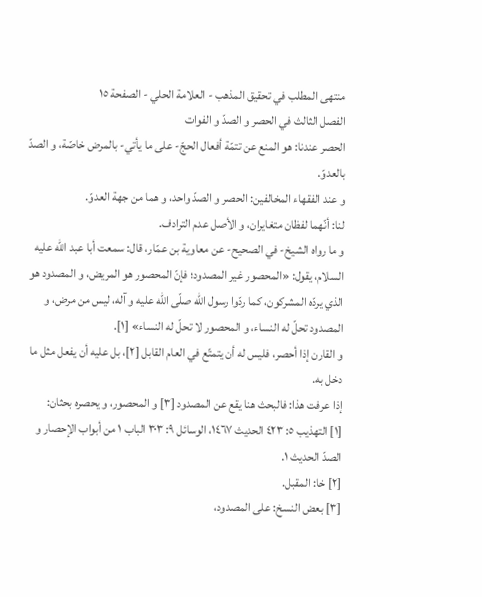منتهى المطلب في تحقيق المذهب - العلامة الحلي - الصفحة ١٥
الفصل الثالث في الحصر و الصدّ و الفوات
الحصر عندنا: هو المنع عن تتمّة أفعال الحجّ- على ما يأتي- بالمرض خاصّة، و الصدّ بالعدوّ.
و عند الفقهاء المخالفين: الحصر و الصدّ واحد، و هما من جهة العدوّ.
لنا: أنّهما لفظان متغايران، و الأصل عدم الترادف.
و ما رواه الشيخ- في الصحيح- عن معاوية بن عمّار، قال: سمعت أبا عبد اللّه عليه السلام، يقول: «المحصور غير المصدود؛ فإنّ المحصور هو المريض، و المصدود هو الذي يردّه المشركون، كما ردّوا رسول اللّه صلّى اللّه عليه و آله، ليس من مرض، و المصدود تحلّ له النساء، و المحصور لا تحلّ له النساء» [١].
و القارن إذا أحصر، فليس له أن يتمتّع في العام القابل [٢]، بل عليه أن يفعل مثل ما دخل به.
إذا عرفت هذا: فالبحث هنا يقع عن المصدود [٣] و المحصور، و يحصره بحثان:
[١] التهذيب ٥: ٤٢٣ الحديث ١٤٦٧، الوسائل ٩: ٣٠٣ الباب ١ من أبواب الإحصار و الصدّ الحديث ١.
[٢] خا: المقبل.
[٣] بعض النسخ: على المصدود،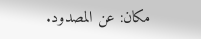مكان: عن المصدود.